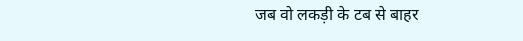जब वो लकड़ी के टब से बाहर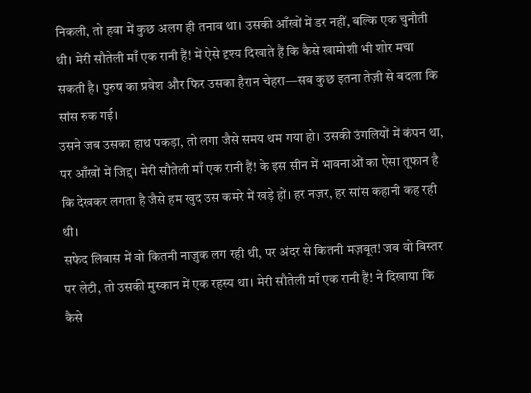निकली, तो हवा में कुछ अलग ही तनाव था। उसकी आँखों में डर नहीं, बल्कि एक चुनौती थी। मेरी सौतेली माँ एक रानी हैं! में ऐसे दृश्य दिखाते हैं कि कैसे खामोशी भी शोर मचा सकती है। पुरुष का प्रवेश और फिर उसका हैरान चेहरा—सब कुछ इतना तेज़ी से बदला कि सांस रुक गई।
उसने जब उसका हाथ पकड़ा, तो लगा जैसे समय थम गया हो। उसकी उंगलियों में कंपन था, पर आँखों में जिद्द। मेरी सौतेली माँ एक रानी हैं! के इस सीन में भावनाओं का ऐसा तूफान है कि देखकर लगता है जैसे हम खुद उस कमरे में खड़े हों। हर नज़र, हर सांस कहानी कह रही थी।
सफेद लिबास में वो कितनी नाज़ुक लग रही थी, पर अंदर से कितनी मज़बूत! जब वो बिस्तर पर लेटी, तो उसकी मुस्कान में एक रहस्य था। मेरी सौतेली माँ एक रानी हैं! ने दिखाया कि कैसे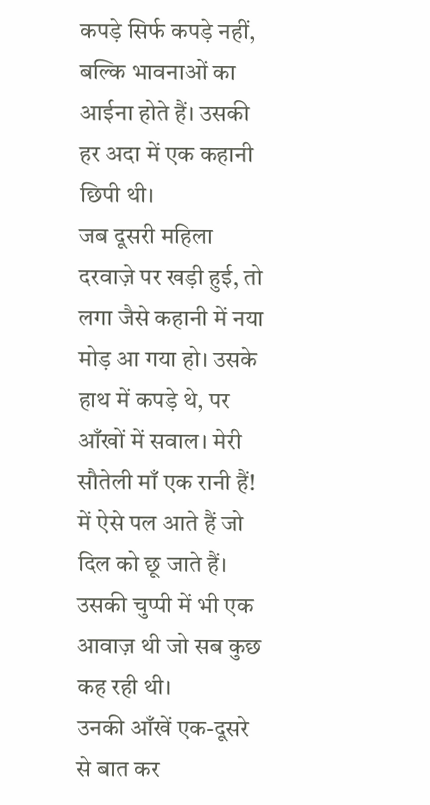कपड़े सिर्फ कपड़े नहीं, बल्कि भावनाओं का आईना होते हैं। उसकी हर अदा में एक कहानी छिपी थी।
जब दूसरी महिला दरवाज़े पर खड़ी हुई, तो लगा जैसे कहानी में नया मोड़ आ गया हो। उसके हाथ में कपड़े थे, पर आँखों में सवाल। मेरी सौतेली माँ एक रानी हैं! में ऐसे पल आते हैं जो दिल को छू जाते हैं। उसकी चुप्पी में भी एक आवाज़ थी जो सब कुछ कह रही थी।
उनकी आँखें एक-दूसरे से बात कर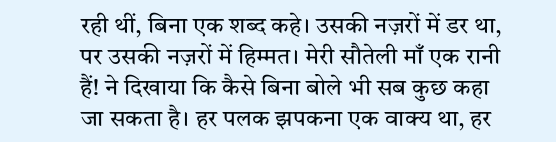रही थीं, बिना एक शब्द कहे। उसकी नज़रों में डर था, पर उसकी नज़रों में हिम्मत। मेरी सौतेली माँ एक रानी हैं! ने दिखाया कि कैसे बिना बोले भी सब कुछ कहा जा सकता है। हर पलक झपकना एक वाक्य था, हर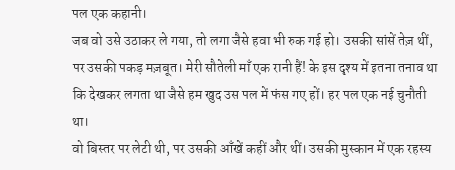पल एक कहानी।
जब वो उसे उठाकर ले गया, तो लगा जैसे हवा भी रुक गई हो। उसकी सांसें तेज़ थीं, पर उसकी पकड़ मज़बूत। मेरी सौतेली माँ एक रानी हैं! के इस दृश्य में इतना तनाव था कि देखकर लगता था जैसे हम खुद उस पल में फंस गए हों। हर पल एक नई चुनौती था।
वो बिस्तर पर लेटी थी, पर उसकी आँखें कहीं और थीं। उसकी मुस्कान में एक रहस्य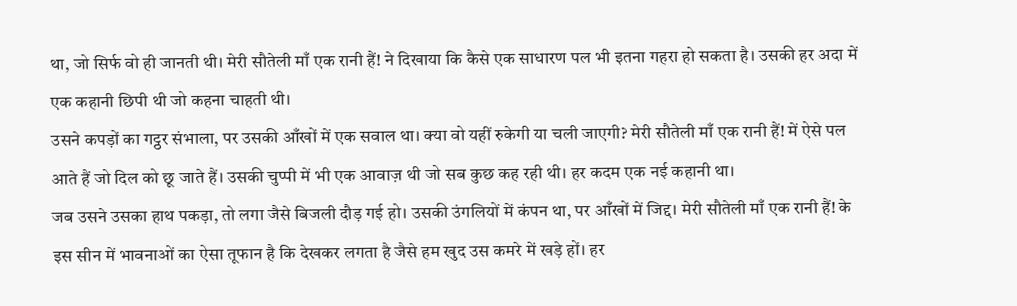था, जो सिर्फ वो ही जानती थी। मेरी सौतेली माँ एक रानी हैं! ने दिखाया कि कैसे एक साधारण पल भी इतना गहरा हो सकता है। उसकी हर अदा में एक कहानी छिपी थी जो कहना चाहती थी।
उसने कपड़ों का गट्ठर संभाला, पर उसकी आँखों में एक सवाल था। क्या वो यहीं रुकेगी या चली जाएगी? मेरी सौतेली माँ एक रानी हैं! में ऐसे पल आते हैं जो दिल को छू जाते हैं। उसकी चुप्पी में भी एक आवाज़ थी जो सब कुछ कह रही थी। हर कदम एक नई कहानी था।
जब उसने उसका हाथ पकड़ा, तो लगा जैसे बिजली दौड़ गई हो। उसकी उंगलियों में कंपन था, पर आँखों में जिद्द। मेरी सौतेली माँ एक रानी हैं! के इस सीन में भावनाओं का ऐसा तूफान है कि देखकर लगता है जैसे हम खुद उस कमरे में खड़े हों। हर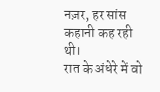नज़र, हर सांस कहानी कह रही थी।
रात के अंधेरे में वो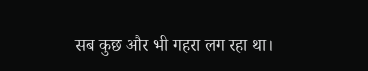सब कुछ और भी गहरा लग रहा था।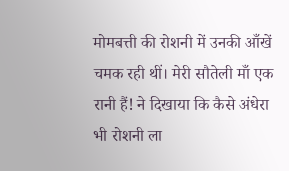मोमबत्ती की रोशनी में उनकी आँखें चमक रही थीं। मेरी सौतेली माँ एक रानी हैं! ने दिखाया कि कैसे अंधेरा भी रोशनी ला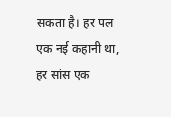सकता है। हर पल एक नई कहानी था, हर सांस एक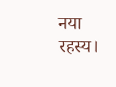नया रहस्य।